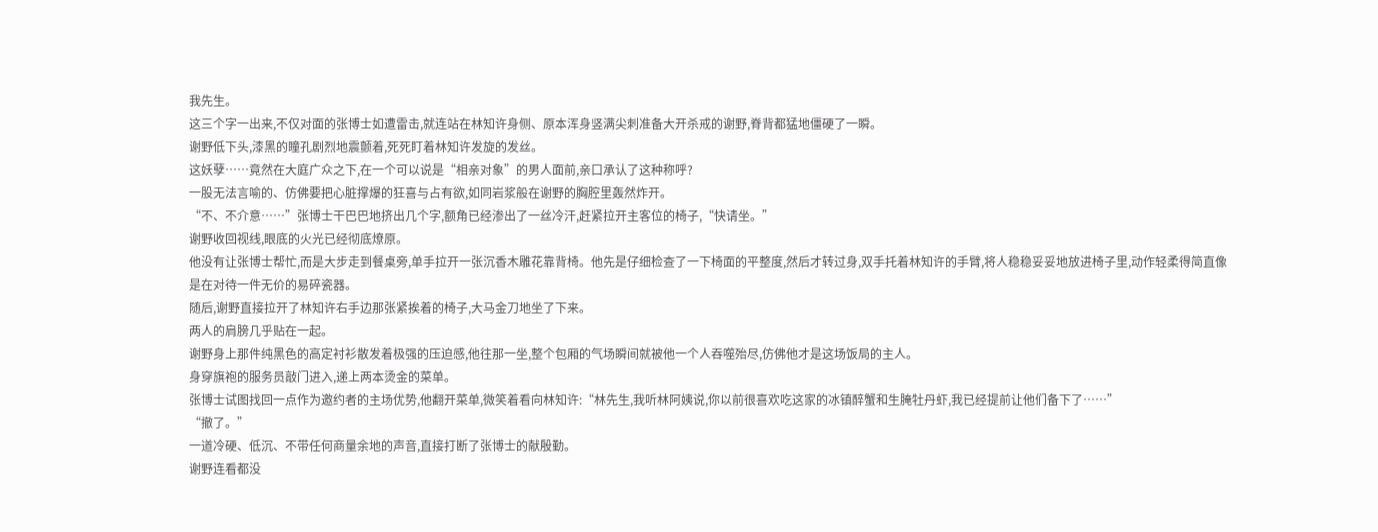我先生。
这三个字一出来,不仅对面的张博士如遭雷击,就连站在林知许身侧、原本浑身竖满尖刺准备大开杀戒的谢野,脊背都猛地僵硬了一瞬。
谢野低下头,漆黑的瞳孔剧烈地震颤着,死死盯着林知许发旋的发丝。
这妖孽……竟然在大庭广众之下,在一个可以说是“相亲对象”的男人面前,亲口承认了这种称呼?
一股无法言喻的、仿佛要把心脏撑爆的狂喜与占有欲,如同岩浆般在谢野的胸腔里轰然炸开。
“不、不介意……”张博士干巴巴地挤出几个字,额角已经渗出了一丝冷汗,赶紧拉开主客位的椅子,“快请坐。”
谢野收回视线,眼底的火光已经彻底燎原。
他没有让张博士帮忙,而是大步走到餐桌旁,单手拉开一张沉香木雕花靠背椅。他先是仔细检查了一下椅面的平整度,然后才转过身,双手托着林知许的手臂,将人稳稳妥妥地放进椅子里,动作轻柔得简直像是在对待一件无价的易碎瓷器。
随后,谢野直接拉开了林知许右手边那张紧挨着的椅子,大马金刀地坐了下来。
两人的肩膀几乎贴在一起。
谢野身上那件纯黑色的高定衬衫散发着极强的压迫感,他往那一坐,整个包厢的气场瞬间就被他一个人吞噬殆尽,仿佛他才是这场饭局的主人。
身穿旗袍的服务员敲门进入,递上两本烫金的菜单。
张博士试图找回一点作为邀约者的主场优势,他翻开菜单,微笑着看向林知许:“林先生,我听林阿姨说,你以前很喜欢吃这家的冰镇醉蟹和生腌牡丹虾,我已经提前让他们备下了……”
“撤了。”
一道冷硬、低沉、不带任何商量余地的声音,直接打断了张博士的献殷勤。
谢野连看都没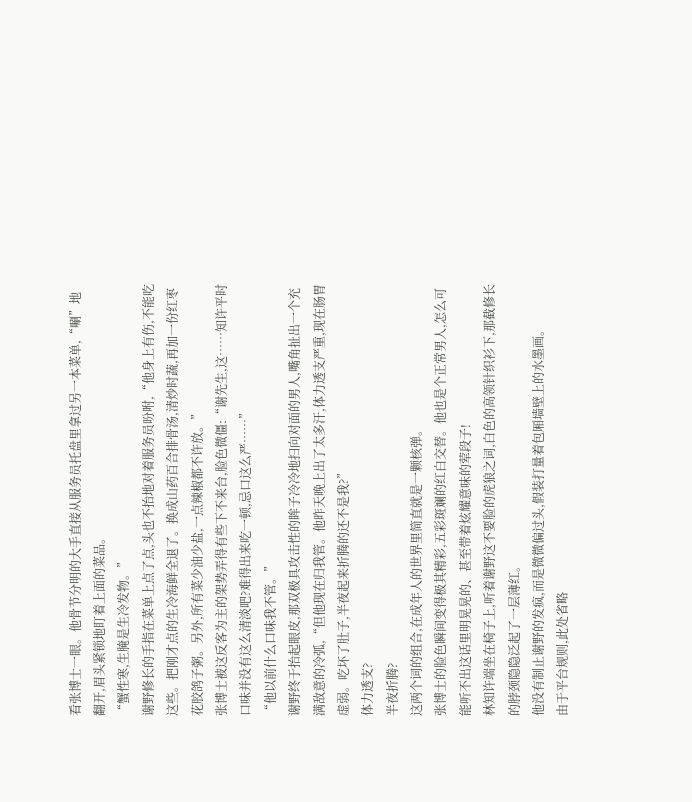看张博士一眼。他骨节分明的大手直接从服务员托盘里拿过另一本菜单,“唰”地翻开,眉头紧锁地盯着上面的菜品。
“蟹性寒,生腌是生冷发物。”
谢野修长的手指在菜单上点了点,头也不抬地对着服务员吩咐,“他身上有伤,不能吃这些。把刚才点的生冷海鲜全退了。换成山药百合排骨汤,清炒时蔬,再加一份红枣花胶鸽子粥。另外,所有菜少油少盐,一点辣椒都不许放。”
张博士被这反客为主的架势弄得有些下不来台,脸色微僵:“谢先生,这……知许平时口味并没有这么清淡吧?难得出来吃一顿,忌口这么严……”
“他以前什么口味我不管。”
谢野终于抬起眼皮,那双极具攻击性的眸子冷冷地扫向对面的男人,嘴角扯出一个充满敌意的冷弧,“但他现在归我管。他昨天晚上出了太多汗,体力透支严重,现在肠胃虚弱。吃坏了肚子,半夜起来折腾的还不是我?”
体力透支?
半夜折腾?
这两个词的组合,在成年人的世界里简直就是一颗核弹。
张博士的脸色瞬间变得极其精彩,五彩斑斓的红白交替。他也是个正常男人,怎么可能听不出这话里明晃晃的、甚至带着炫耀意味的荤段子!
林知许端坐在椅子上,听着谢野这不要脸的虎狼之词,白色的高领针织衫下,那截修长的脖颈隐隐泛起了一层薄红。
他没有制止谢野的发疯,而是微微偏过头,假装打量着包厢墙壁上的水墨画。
由于平台规则,此处省略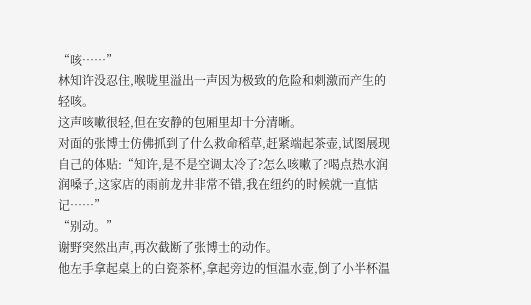“咳……”
林知许没忍住,喉咙里溢出一声因为极致的危险和刺激而产生的轻咳。
这声咳嗽很轻,但在安静的包厢里却十分清晰。
对面的张博士仿佛抓到了什么救命稻草,赶紧端起茶壶,试图展现自己的体贴:“知许,是不是空调太冷了?怎么咳嗽了?喝点热水润润嗓子,这家店的雨前龙井非常不错,我在纽约的时候就一直惦记……”
“别动。”
谢野突然出声,再次截断了张博士的动作。
他左手拿起桌上的白瓷茶杯,拿起旁边的恒温水壶,倒了小半杯温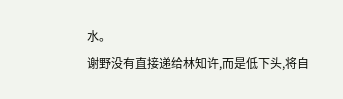水。
谢野没有直接递给林知许,而是低下头,将自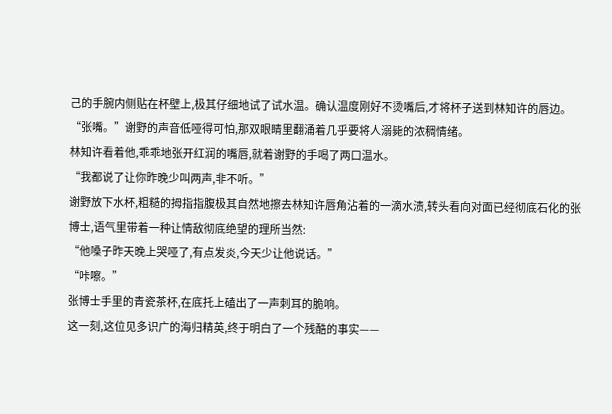己的手腕内侧贴在杯壁上,极其仔细地试了试水温。确认温度刚好不烫嘴后,才将杯子送到林知许的唇边。
“张嘴。”谢野的声音低哑得可怕,那双眼睛里翻涌着几乎要将人溺毙的浓稠情绪。
林知许看着他,乖乖地张开红润的嘴唇,就着谢野的手喝了两口温水。
“我都说了让你昨晚少叫两声,非不听。”
谢野放下水杯,粗糙的拇指指腹极其自然地擦去林知许唇角沾着的一滴水渍,转头看向对面已经彻底石化的张博士,语气里带着一种让情敌彻底绝望的理所当然:
“他嗓子昨天晚上哭哑了,有点发炎,今天少让他说话。”
“咔嚓。”
张博士手里的青瓷茶杯,在底托上磕出了一声刺耳的脆响。
这一刻,这位见多识广的海归精英,终于明白了一个残酷的事实——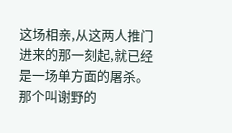这场相亲,从这两人推门进来的那一刻起,就已经是一场单方面的屠杀。
那个叫谢野的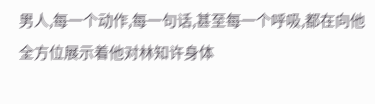男人,每一个动作,每一句话,甚至每一个呼吸,都在向他全方位展示着他对林知许身体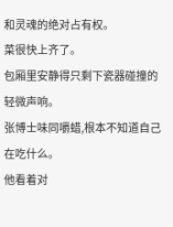和灵魂的绝对占有权。
菜很快上齐了。
包厢里安静得只剩下瓷器碰撞的轻微声响。
张博士味同嚼蜡,根本不知道自己在吃什么。
他看着对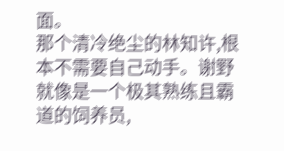面。
那个清冷绝尘的林知许,根本不需要自己动手。谢野就像是一个极其熟练且霸道的饲养员,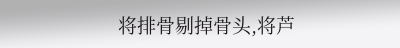将排骨剔掉骨头,将芦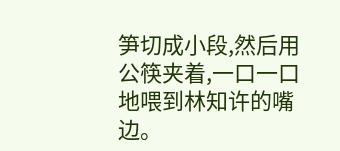笋切成小段,然后用公筷夹着,一口一口地喂到林知许的嘴边。